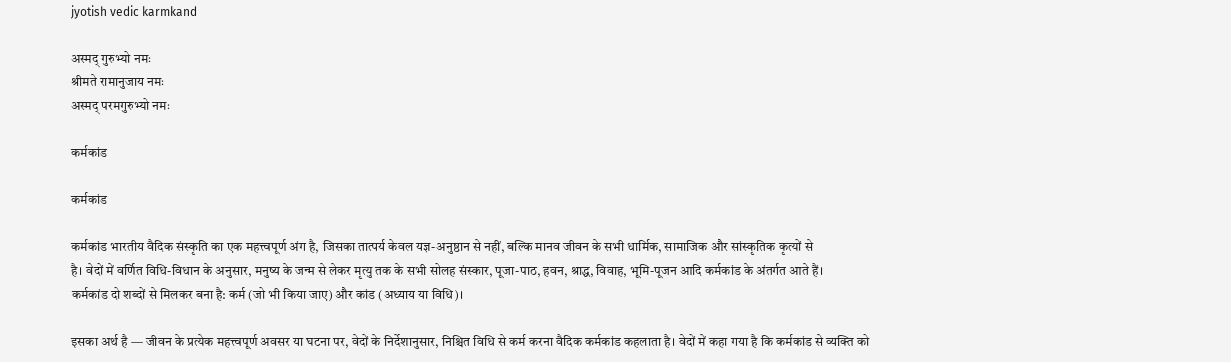jyotish vedic karmkand

अस्मद् गुरुभ्यो नमः
श्रीमते रामानुजाय नमः
अस्मद् परमगुरुभ्यो नमः

कर्मकांड

कर्मकांड

कर्मकांड भारतीय वैदिक संस्कृति का एक महत्त्वपूर्ण अंग है, जिसका तात्पर्य केवल यज्ञ-अनुष्ठान से नहीं, बल्कि मानव जीवन के सभी धार्मिक, सामाजिक और सांस्कृतिक कृत्यों से
है। वेदों में वर्णित विधि-विधान के अनुसार, मनुष्य के जन्म से लेकर मृत्यु तक के सभी सोलह संस्कार, पूजा-पाठ, हवन, श्राद्ध, विवाह, भूमि-पूजन आदि कर्मकांड के अंतर्गत आते हैं।
कर्मकांड दो शब्दों से मिलकर बना है: कर्म (जो भी किया जाए) और कांड (अध्याय या विधि)।

इसका अर्थ है — जीवन के प्रत्येक महत्त्वपूर्ण अवसर या घटना पर, वेदों के निर्देशानुसार, निश्चित विधि से कर्म करना वैदिक कर्मकांड कहलाता है। वेदों में कहा गया है कि कर्मकांड से व्यक्ति को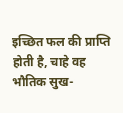इच्छित फल की प्राप्ति होती है, चाहे वह भौतिक सुख-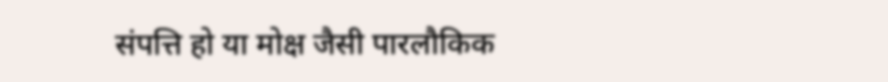संपत्ति हो या मोक्ष जैसी पारलौकिक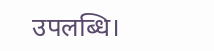उपलब्धि।